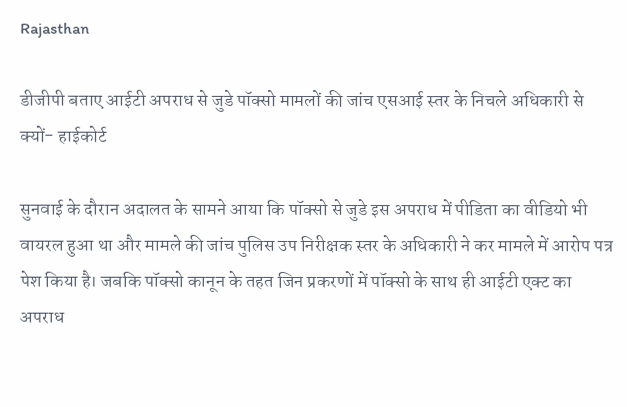Rajasthan

डीजीपी बताए आईटी अपराध से जुडे पॉक्सो मामलों की जांच एसआई स्तर के निचले अधिकारी से क्यों- हाईकोर्ट

सुनवाई के दौरान अदालत के सामने आया कि पॉक्सो से जुडे इस अपराध में पीडिता का वीडियो भी वायरल हुआ था और मामले की जांच पुलिस उप निरीक्षक स्तर के अधिकारी ने कर मामले में आरोप पत्र पेश किया है। जबकि पॉक्सो कानून के तहत जिन प्रकरणों में पॉक्सो के साथ ही आईटी एक्ट का अपराध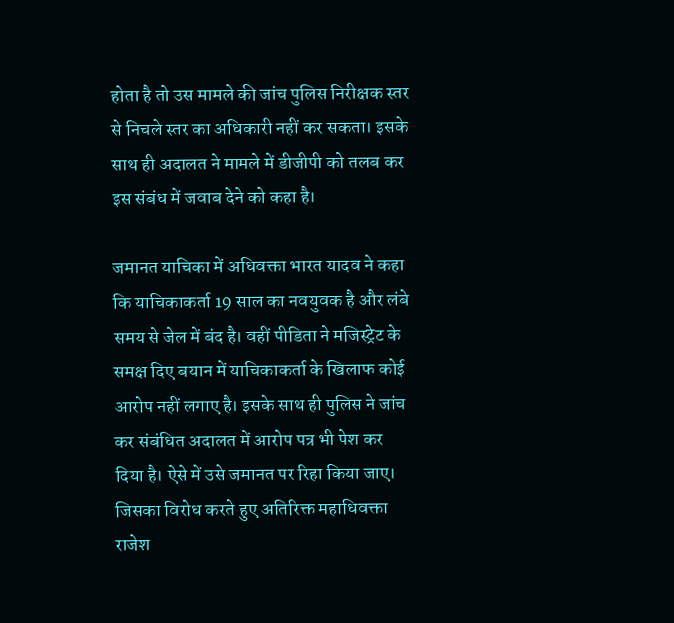होता है तो उस मामले की जांच पुलिस निरीक्षक स्तर से निचले स्तर का अधिकारी नहीं कर सकता। इसके साथ ही अदालत ने मामले में डीजीपी को तलब कर इस संबंध में जवाब देने को कहा है।

जमानत याचिका में अधिवक्ता भारत यादव ने कहा कि याचिकाकर्ता 19 साल का नवयुवक है और लंबे समय से जेल में बंद है। वहीं पीडिता ने मजिस्ट्रेट के समक्ष दिए बयान में याचिकाकर्ता के खिलाफ कोई आरोप नहीं लगाए है। इसके साथ ही पुलिस ने जांच कर संबंधित अदालत में आरोप पत्र भी पेश कर दिया है। ऐसे में उसे जमानत पर रिहा किया जाए। जिसका विरोध करते हुए अतिरिक्त महाधिवक्ता राजेश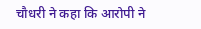चौधरी ने कहा कि आरोपी ने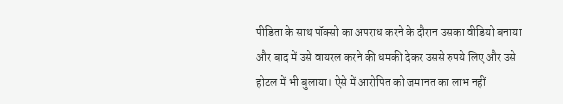पीडिता के साथ पॉक्सो का अपराध करने के दौरान उसका वीडियो बनाया और बाद में उसे वायरल करने की धमकी देकर उससे रुपये लिए और उसे होटल में भी बुलाया। ऐसे में आरोपित को जमानत का लाभ नहीं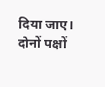दिया जाए। दोनों पक्षों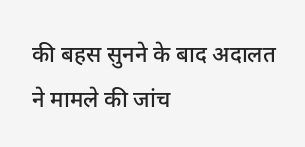की बहस सुनने के बाद अदालत ने मामले की जांच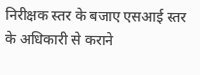निरीक्षक स्तर के बजाए एसआई स्तर के अधिकारी से कराने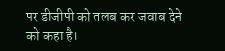पर डीजीपी को तलब कर जवाब देने को कहा है।